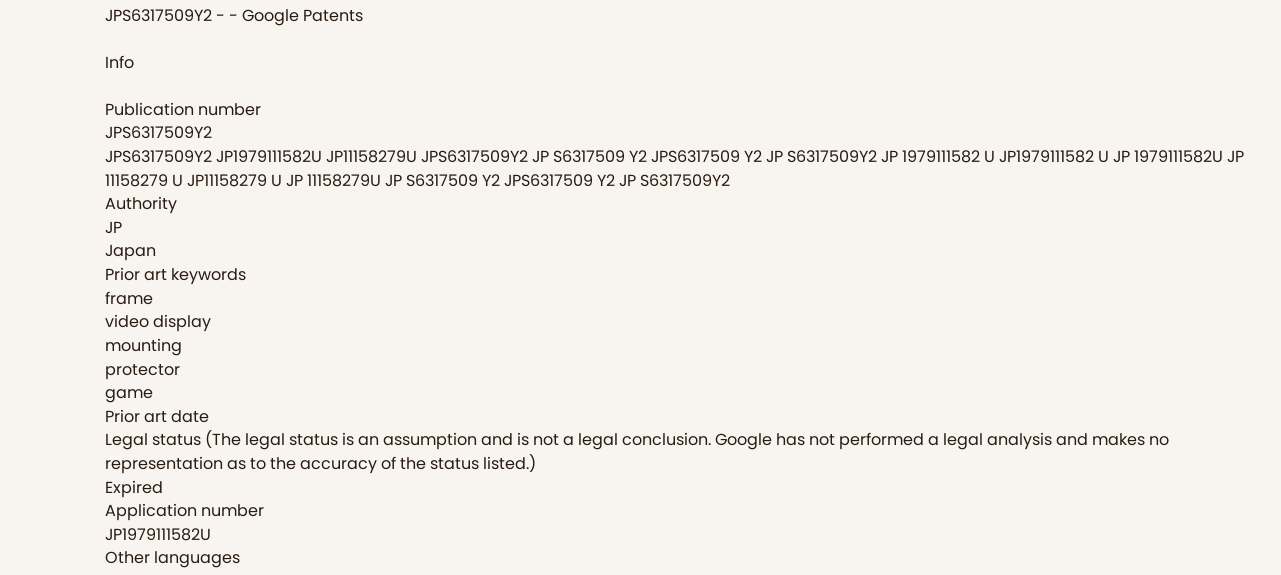JPS6317509Y2 - - Google Patents

Info

Publication number
JPS6317509Y2
JPS6317509Y2 JP1979111582U JP11158279U JPS6317509Y2 JP S6317509 Y2 JPS6317509 Y2 JP S6317509Y2 JP 1979111582 U JP1979111582 U JP 1979111582U JP 11158279 U JP11158279 U JP 11158279U JP S6317509 Y2 JPS6317509 Y2 JP S6317509Y2
Authority
JP
Japan
Prior art keywords
frame
video display
mounting
protector
game
Prior art date
Legal status (The legal status is an assumption and is not a legal conclusion. Google has not performed a legal analysis and makes no representation as to the accuracy of the status listed.)
Expired
Application number
JP1979111582U
Other languages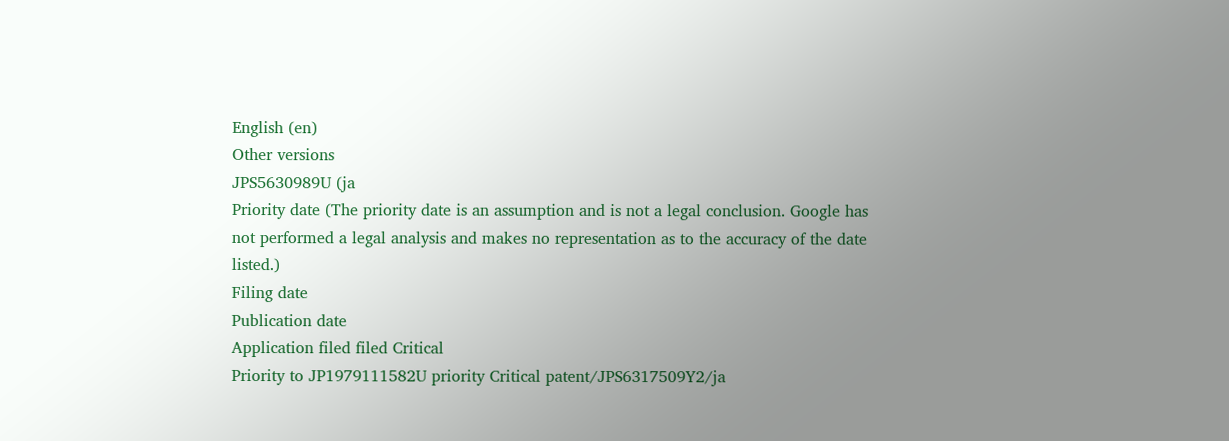English (en)
Other versions
JPS5630989U (ja
Priority date (The priority date is an assumption and is not a legal conclusion. Google has not performed a legal analysis and makes no representation as to the accuracy of the date listed.)
Filing date
Publication date
Application filed filed Critical
Priority to JP1979111582U priority Critical patent/JPS6317509Y2/ja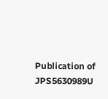Publication of JPS5630989U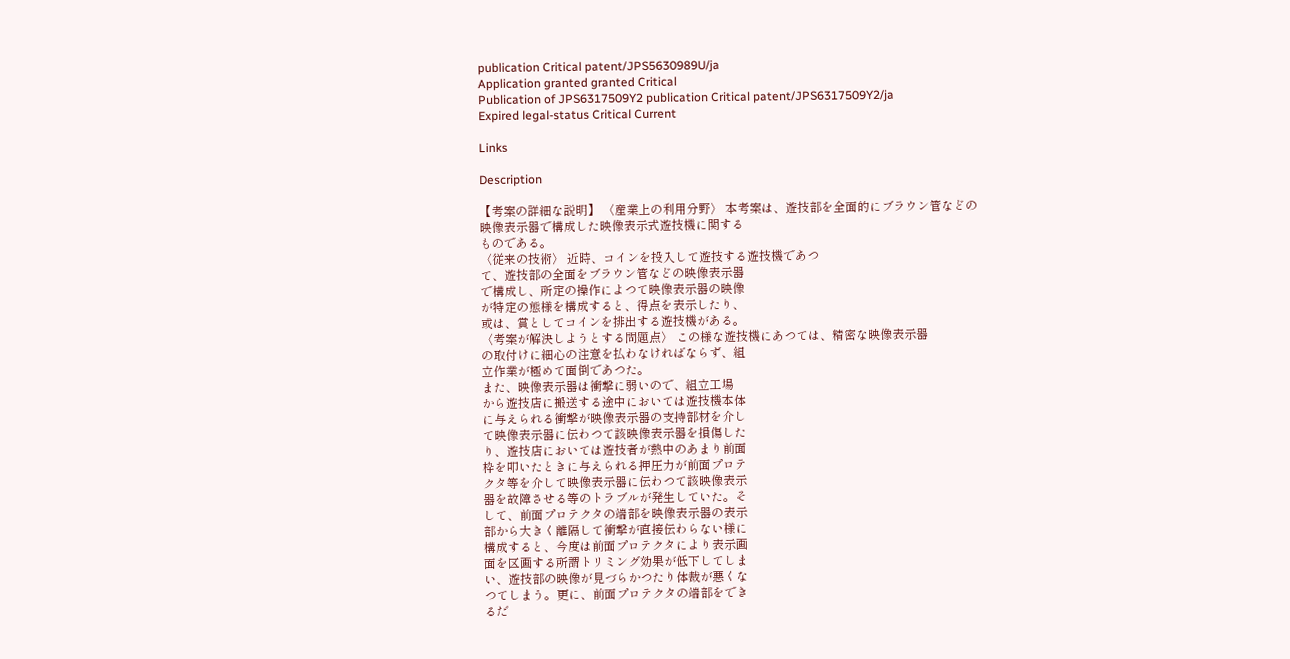publication Critical patent/JPS5630989U/ja
Application granted granted Critical
Publication of JPS6317509Y2 publication Critical patent/JPS6317509Y2/ja
Expired legal-status Critical Current

Links

Description

【考案の詳細な説明】 〈産業上の利用分野〉 本考案は、遊技部を全面的にブラウン管などの
映像表示器で構成した映像表示式遊技機に関する
ものである。
〈従来の技術〉 近時、コインを投入して遊技する遊技機であつ
て、遊技部の全面をブラウン管などの映像表示器
で構成し、所定の操作によつて映像表示器の映像
が特定の態様を構成すると、得点を表示したり、
或は、賞としてコインを排出する遊技機がある。
〈考案が解決しようとする問題点〉 この様な遊技機にあつては、精密な映像表示器
の取付けに細心の注意を払わなければならず、組
立作業が極めて面倒であつた。
また、映像表示器は衝撃に弱いので、組立工場
から遊技店に搬送する途中においては遊技機本体
に与えられる衝撃が映像表示器の支持部材を介し
て映像表示器に伝わつて該映像表示器を損傷した
り、遊技店においては遊技者が熱中のあまり前面
枠を叩いたときに与えられる押圧力が前面プロテ
クタ等を介して映像表示器に伝わつて該映像表示
器を故障させる等のトラブルが発生していた。そ
して、前面プロテクタの端部を映像表示器の表示
部から大きく離隔して衝撃が直接伝わらない様に
構成すると、今度は前面プロテクタにより表示画
面を区画する所謂トリミング効果が低下してしま
い、遊技部の映像が見づらかつたり体裁が悪くな
つてしまう。更に、前面プロテクタの端部をでき
るだ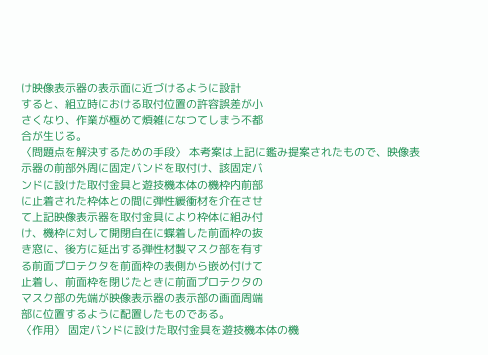け映像表示器の表示面に近づけるように設計
すると、組立時における取付位置の許容誤差が小
さくなり、作業が極めて煩雑になつてしまう不都
合が生じる。
〈問題点を解決するための手段〉 本考案は上記に鑑み提案されたもので、映像表
示器の前部外周に固定バンドを取付け、該固定バ
ンドに設けた取付金具と遊技機本体の機枠内前部
に止着された枠体との間に弾性緩衝材を介在させ
て上記映像表示器を取付金具により枠体に組み付
け、機枠に対して開閉自在に蝶着した前面枠の抜
き窓に、後方に延出する弾性材製マスク部を有す
る前面プロテクタを前面枠の表側から嵌め付けて
止着し、前面枠を閉じたときに前面プロテクタの
マスク部の先端が映像表示器の表示部の画面周端
部に位置するように配置したものである。
〈作用〉 固定バンドに設けた取付金具を遊技機本体の機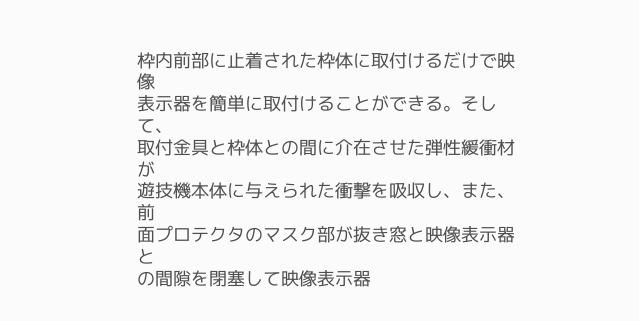枠内前部に止着された枠体に取付けるだけで映像
表示器を簡単に取付けることができる。そして、
取付金具と枠体との間に介在させた弾性緩衝材が
遊技機本体に与えられた衝撃を吸収し、また、前
面プロテクタのマスク部が抜き窓と映像表示器と
の間隙を閉塞して映像表示器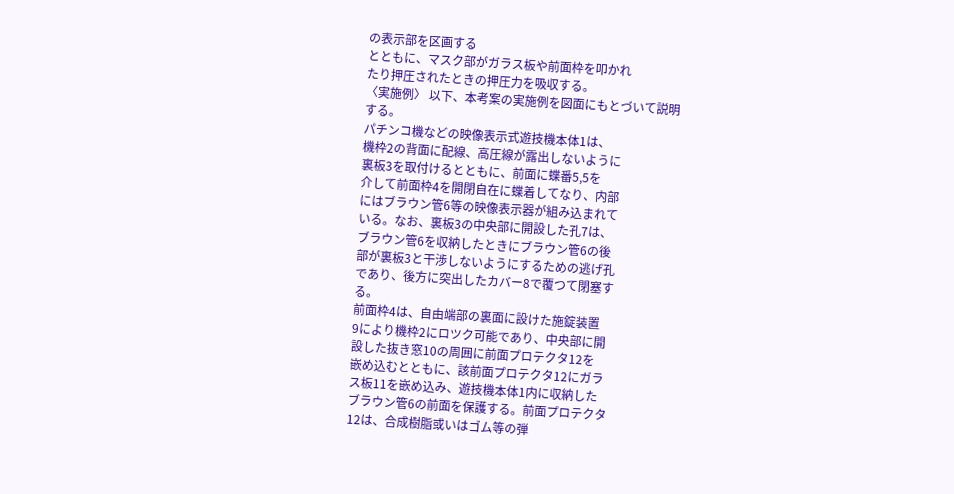の表示部を区画する
とともに、マスク部がガラス板や前面枠を叩かれ
たり押圧されたときの押圧力を吸収する。
〈実施例〉 以下、本考案の実施例を図面にもとづいて説明
する。
パチンコ機などの映像表示式遊技機本体1は、
機枠2の背面に配線、高圧線が露出しないように
裏板3を取付けるとともに、前面に蝶番5,5を
介して前面枠4を開閉自在に蝶着してなり、内部
にはブラウン管6等の映像表示器が組み込まれて
いる。なお、裏板3の中央部に開設した孔7は、
ブラウン管6を収納したときにブラウン管6の後
部が裏板3と干渉しないようにするための逃げ孔
であり、後方に突出したカバー8で覆つて閉塞す
る。
前面枠4は、自由端部の裏面に設けた施錠装置
9により機枠2にロツク可能であり、中央部に開
設した抜き窓10の周囲に前面プロテクタ12を
嵌め込むとともに、該前面プロテクタ12にガラ
ス板11を嵌め込み、遊技機本体1内に収納した
ブラウン管6の前面を保護する。前面プロテクタ
12は、合成樹脂或いはゴム等の弾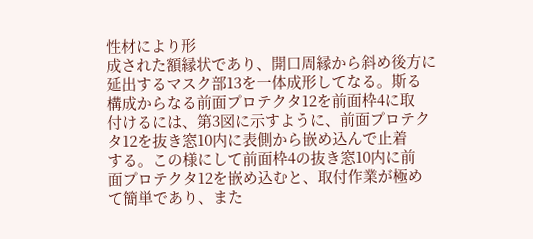性材により形
成された額縁状であり、開口周縁から斜め後方に
延出するマスク部13を一体成形してなる。斯る
構成からなる前面プロテクタ12を前面枠4に取
付けるには、第3図に示すように、前面プロテク
タ12を抜き窓10内に表側から嵌め込んで止着
する。この様にして前面枠4の抜き窓10内に前
面プロテクタ12を嵌め込むと、取付作業が極め
て簡単であり、また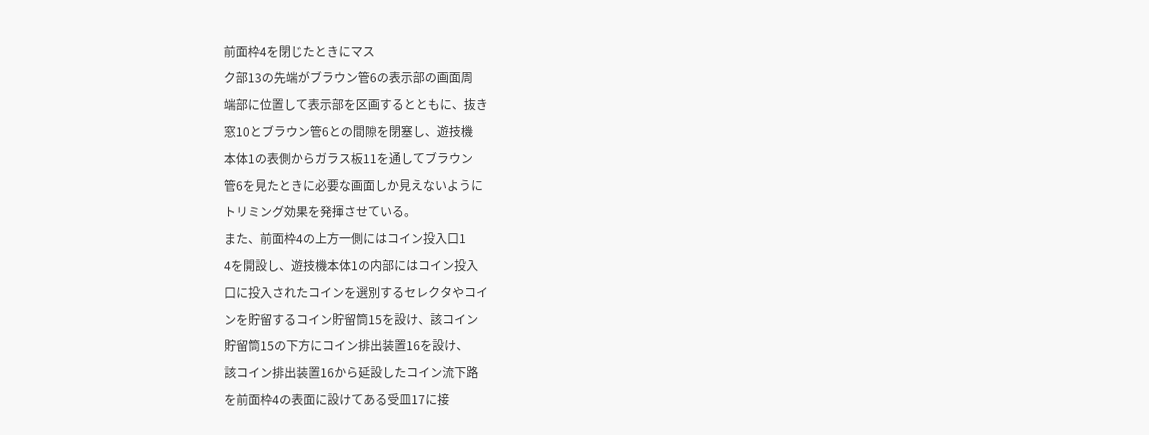前面枠4を閉じたときにマス
ク部13の先端がブラウン管6の表示部の画面周
端部に位置して表示部を区画するとともに、抜き
窓10とブラウン管6との間隙を閉塞し、遊技機
本体1の表側からガラス板11を通してブラウン
管6を見たときに必要な画面しか見えないように
トリミング効果を発揮させている。
また、前面枠4の上方一側にはコイン投入口1
4を開設し、遊技機本体1の内部にはコイン投入
口に投入されたコインを選別するセレクタやコイ
ンを貯留するコイン貯留筒15を設け、該コイン
貯留筒15の下方にコイン排出装置16を設け、
該コイン排出装置16から延設したコイン流下路
を前面枠4の表面に設けてある受皿17に接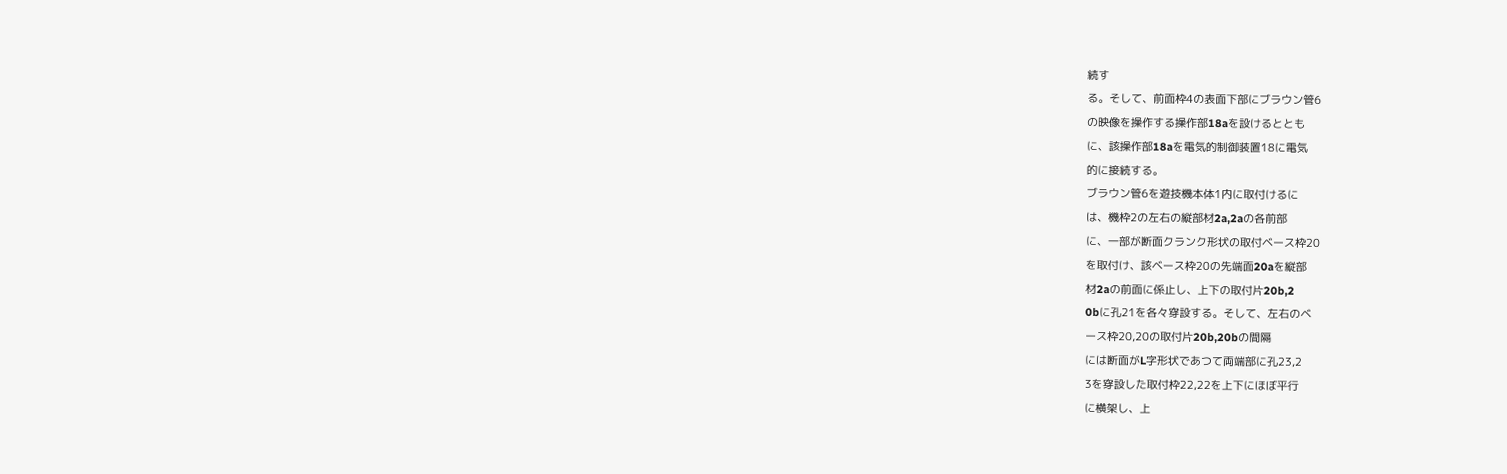続す
る。そして、前面枠4の表面下部にブラウン管6
の映像を操作する操作部18aを設けるととも
に、該操作部18aを電気的制御装置18に電気
的に接続する。
ブラウン管6を遊技機本体1内に取付けるに
は、機枠2の左右の縦部材2a,2aの各前部
に、一部が断面クランク形状の取付ベース枠20
を取付け、該ベース枠20の先端面20aを縦部
材2aの前面に係止し、上下の取付片20b,2
0bに孔21を各々穿設する。そして、左右のベ
ース枠20,20の取付片20b,20bの間隔
には断面がL字形状であつて両端部に孔23,2
3を穿設した取付枠22,22を上下にほぼ平行
に横架し、上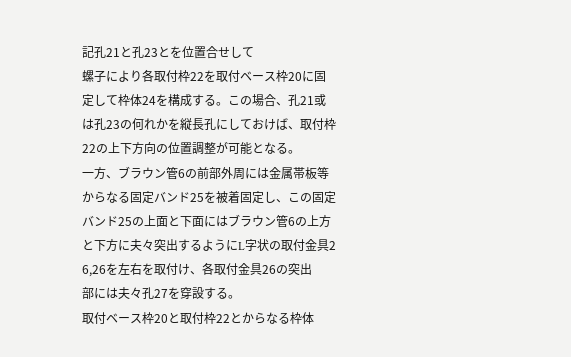記孔21と孔23とを位置合せして
螺子により各取付枠22を取付ベース枠20に固
定して枠体24を構成する。この場合、孔21或
は孔23の何れかを縦長孔にしておけば、取付枠
22の上下方向の位置調整が可能となる。
一方、ブラウン管6の前部外周には金属帯板等
からなる固定バンド25を被着固定し、この固定
バンド25の上面と下面にはブラウン管6の上方
と下方に夫々突出するようにL字状の取付金具2
6,26を左右を取付け、各取付金具26の突出
部には夫々孔27を穿設する。
取付ベース枠20と取付枠22とからなる枠体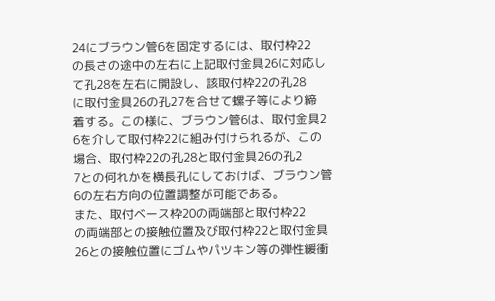24にブラウン管6を固定するには、取付枠22
の長さの途中の左右に上記取付金具26に対応し
て孔28を左右に開設し、該取付枠22の孔28
に取付金具26の孔27を合せて螺子等により締
着する。この様に、ブラウン管6は、取付金具2
6を介して取付枠22に組み付けられるが、この
場合、取付枠22の孔28と取付金具26の孔2
7との何れかを横長孔にしておけば、ブラウン管
6の左右方向の位置調整が可能である。
また、取付ベース枠20の両端部と取付枠22
の両端部との接触位置及び取付枠22と取付金具
26との接触位置にゴムやパツキン等の弾性緩衝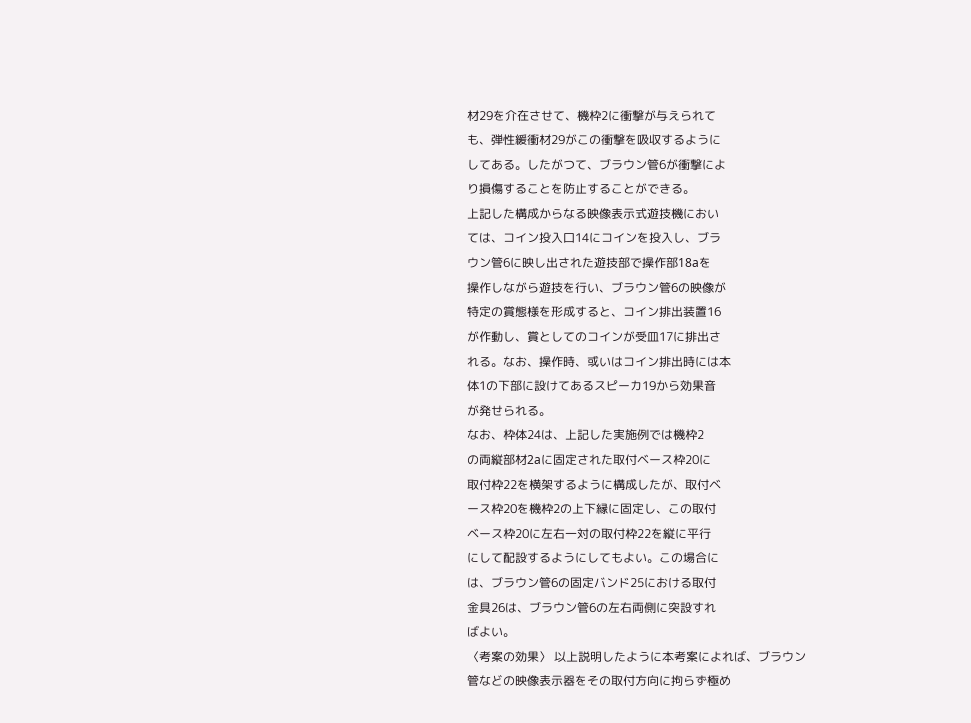材29を介在させて、機枠2に衝撃が与えられて
も、弾性緩衝材29がこの衝撃を吸収するように
してある。したがつて、ブラウン管6が衝撃によ
り損傷することを防止することができる。
上記した構成からなる映像表示式遊技機におい
ては、コイン投入口14にコインを投入し、ブラ
ウン管6に映し出された遊技部で操作部18aを
操作しながら遊技を行い、ブラウン管6の映像が
特定の賞態様を形成すると、コイン排出装置16
が作動し、賞としてのコインが受皿17に排出さ
れる。なお、操作時、或いはコイン排出時には本
体1の下部に設けてあるスピーカ19から効果音
が発せられる。
なお、枠体24は、上記した実施例では機枠2
の両縦部材2aに固定された取付ベース枠20に
取付枠22を横架するように構成したが、取付ベ
ース枠20を機枠2の上下縁に固定し、この取付
ベース枠20に左右一対の取付枠22を縦に平行
にして配設するようにしてもよい。この場合に
は、ブラウン管6の固定バンド25における取付
金具26は、ブラウン管6の左右両側に突設すれ
ばよい。
〈考案の効果〉 以上説明したように本考案によれば、ブラウン
管などの映像表示器をその取付方向に拘らず極め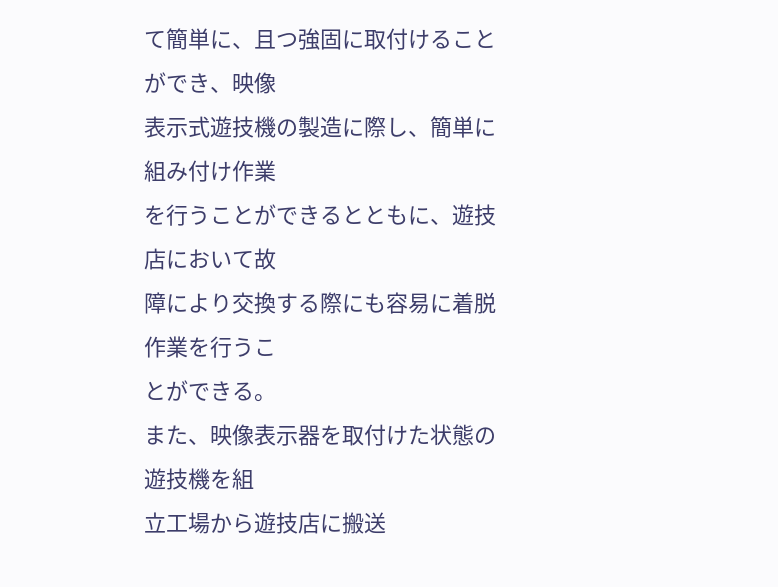て簡単に、且つ強固に取付けることができ、映像
表示式遊技機の製造に際し、簡単に組み付け作業
を行うことができるとともに、遊技店において故
障により交換する際にも容易に着脱作業を行うこ
とができる。
また、映像表示器を取付けた状態の遊技機を組
立工場から遊技店に搬送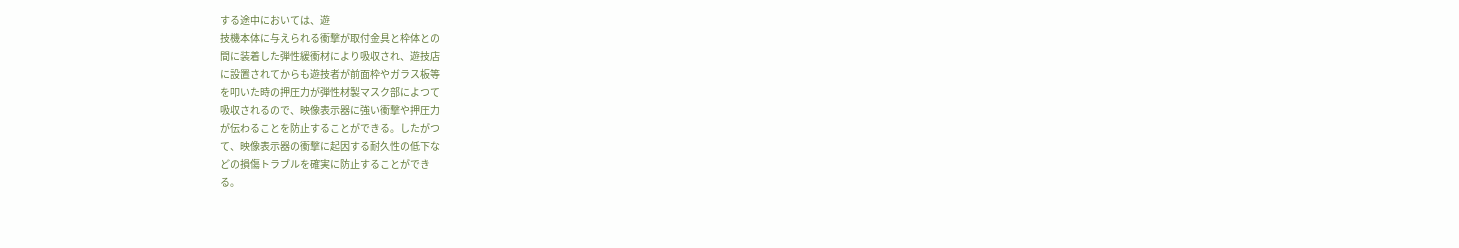する途中においては、遊
技機本体に与えられる衝撃が取付金具と枠体との
間に装着した弾性緩衝材により吸収され、遊技店
に設置されてからも遊技者が前面枠やガラス板等
を叩いた時の押圧力が弾性材製マスク部によつて
吸収されるので、映像表示器に強い衝撃や押圧力
が伝わることを防止することができる。したがつ
て、映像表示器の衝撃に起因する耐久性の低下な
どの損傷トラブルを確実に防止することができ
る。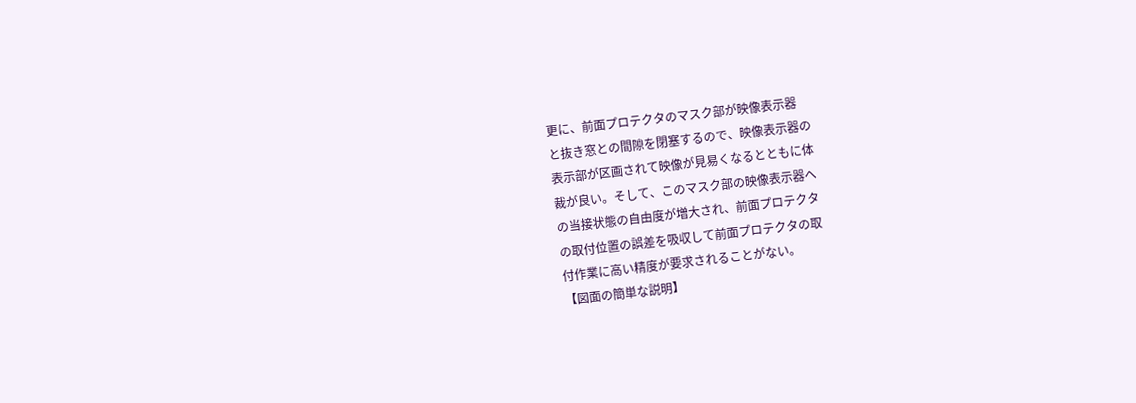更に、前面プロテクタのマスク部が映像表示器
と抜き窓との間隙を閉塞するので、映像表示器の
表示部が区画されて映像が見易くなるとともに体
裁が良い。そして、このマスク部の映像表示器へ
の当接状態の自由度が増大され、前面プロテクタ
の取付位置の誤差を吸収して前面プロテクタの取
付作業に高い精度が要求されることがない。
【図面の簡単な説明】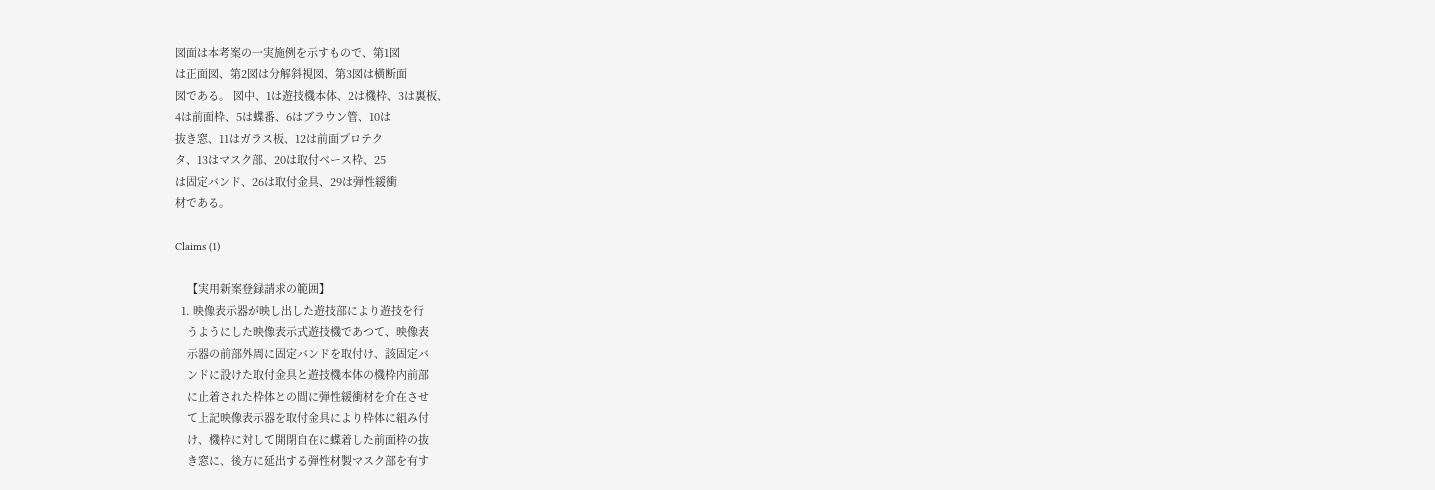図面は本考案の一実施例を示すもので、第1図
は正面図、第2図は分解斜視図、第3図は横断面
図である。 図中、1は遊技機本体、2は機枠、3は裏板、
4は前面枠、5は蝶番、6はブラウン管、10は
抜き窓、11はガラス板、12は前面プロテク
タ、13はマスク部、20は取付ベース枠、25
は固定バンド、26は取付金具、29は弾性緩衝
材である。

Claims (1)

    【実用新案登録請求の範囲】
  1. 映像表示器が映し出した遊技部により遊技を行
    うようにした映像表示式遊技機であつて、映像表
    示器の前部外周に固定バンドを取付け、該固定バ
    ンドに設けた取付金具と遊技機本体の機枠内前部
    に止着された枠体との間に弾性緩衝材を介在させ
    て上記映像表示器を取付金具により枠体に組み付
    け、機枠に対して開閉自在に蝶着した前面枠の抜
    き窓に、後方に延出する弾性材製マスク部を有す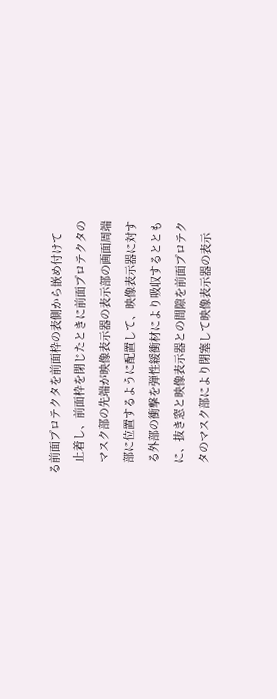る前面プロテクタを前面枠の表側から嵌め付けて
    止着し、前面枠を閉じたときに前面プロテクタの
    マスク部の先端が映像表示器の表示部の画面周端
    部に位置するように配置して、映像表示器に対す
    る外部の衝撃を弾性緩衝材により吸収するととも
    に、抜き窓と映像表示器との間隙を前面プロテク
    タのマスク部により閉塞して映像表示器の表示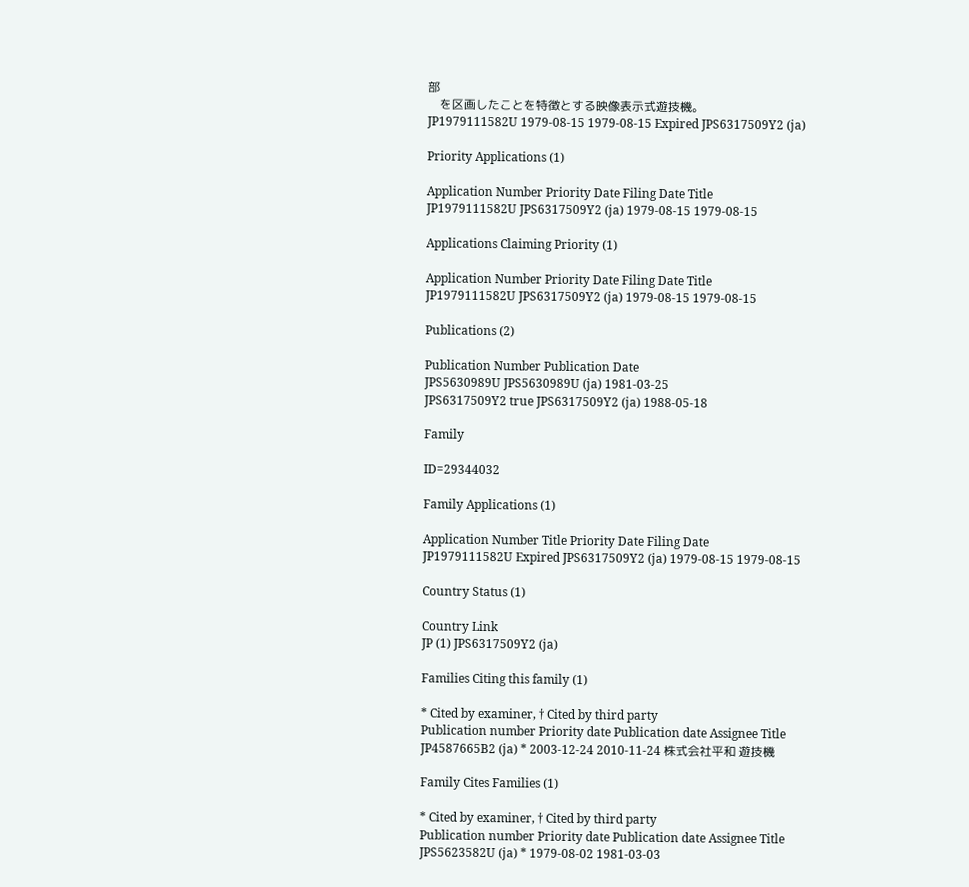部
    を区画したことを特徴とする映像表示式遊技機。
JP1979111582U 1979-08-15 1979-08-15 Expired JPS6317509Y2 (ja)

Priority Applications (1)

Application Number Priority Date Filing Date Title
JP1979111582U JPS6317509Y2 (ja) 1979-08-15 1979-08-15

Applications Claiming Priority (1)

Application Number Priority Date Filing Date Title
JP1979111582U JPS6317509Y2 (ja) 1979-08-15 1979-08-15

Publications (2)

Publication Number Publication Date
JPS5630989U JPS5630989U (ja) 1981-03-25
JPS6317509Y2 true JPS6317509Y2 (ja) 1988-05-18

Family

ID=29344032

Family Applications (1)

Application Number Title Priority Date Filing Date
JP1979111582U Expired JPS6317509Y2 (ja) 1979-08-15 1979-08-15

Country Status (1)

Country Link
JP (1) JPS6317509Y2 (ja)

Families Citing this family (1)

* Cited by examiner, † Cited by third party
Publication number Priority date Publication date Assignee Title
JP4587665B2 (ja) * 2003-12-24 2010-11-24 株式会社平和 遊技機

Family Cites Families (1)

* Cited by examiner, † Cited by third party
Publication number Priority date Publication date Assignee Title
JPS5623582U (ja) * 1979-08-02 1981-03-03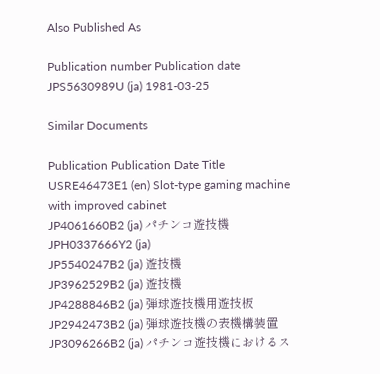Also Published As

Publication number Publication date
JPS5630989U (ja) 1981-03-25

Similar Documents

Publication Publication Date Title
USRE46473E1 (en) Slot-type gaming machine with improved cabinet
JP4061660B2 (ja) パチンコ遊技機
JPH0337666Y2 (ja)
JP5540247B2 (ja) 遊技機
JP3962529B2 (ja) 遊技機
JP4288846B2 (ja) 弾球遊技機用遊技板
JP2942473B2 (ja) 弾球遊技機の表機構装置
JP3096266B2 (ja) パチンコ遊技機におけるス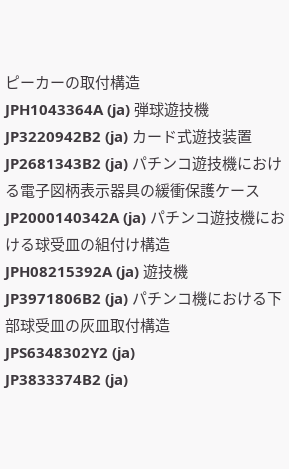ピーカーの取付構造
JPH1043364A (ja) 弾球遊技機
JP3220942B2 (ja) カード式遊技装置
JP2681343B2 (ja) パチンコ遊技機における電子図柄表示器具の緩衝保護ケース
JP2000140342A (ja) パチンコ遊技機における球受皿の組付け構造
JPH08215392A (ja) 遊技機
JP3971806B2 (ja) パチンコ機における下部球受皿の灰皿取付構造
JPS6348302Y2 (ja)
JP3833374B2 (ja)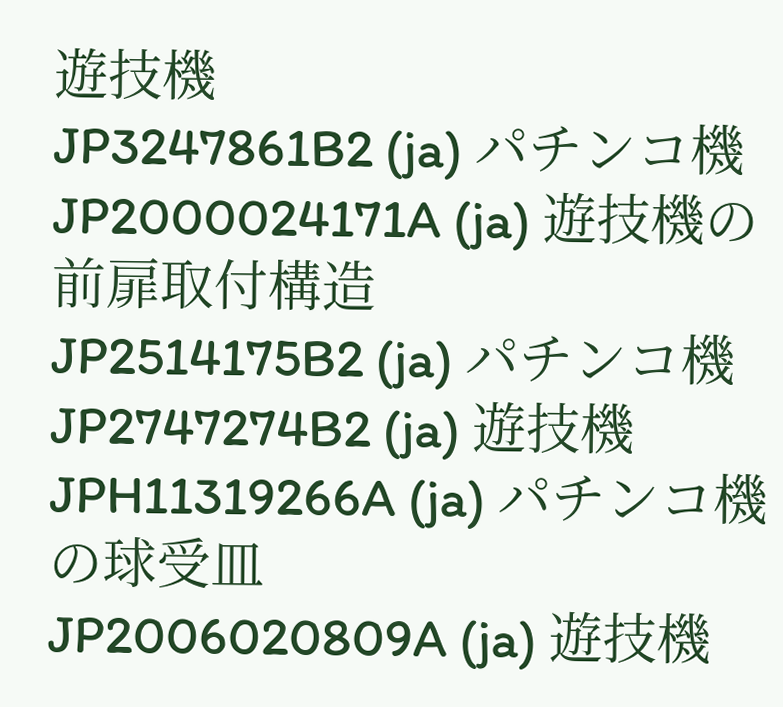遊技機
JP3247861B2 (ja) パチンコ機
JP2000024171A (ja) 遊技機の前扉取付構造
JP2514175B2 (ja) パチンコ機
JP2747274B2 (ja) 遊技機
JPH11319266A (ja) パチンコ機の球受皿
JP2006020809A (ja) 遊技機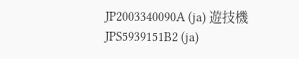JP2003340090A (ja) 遊技機
JPS5939151B2 (ja)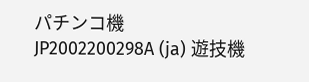パチンコ機
JP2002200298A (ja) 遊技機